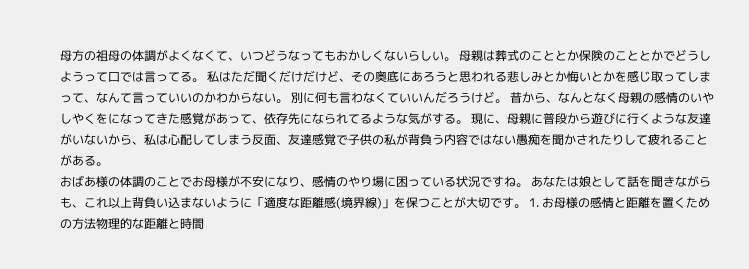母方の祖母の体調がよくなくて、いつどうなってもおかしくないらしい。 母親は葬式のこととか保険のこととかでどうしようって口では言ってる。 私はただ聞くだけだけど、その奥底にあろうと思われる悲しみとか悔いとかを感じ取ってしまって、なんて言っていいのかわからない。 別に何も言わなくていいんだろうけど。 昔から、なんとなく母親の感情のいやしやくをになってきた感覚があって、依存先になられてるような気がする。 現に、母親に普段から遊びに行くような友達がいないから、私は心配してしまう反面、友達感覚で子供の私が背負う内容ではない愚痴を聞かされたりして疲れることがある。
おばあ様の体調のことでお母様が不安になり、感情のやり場に困っている状況ですね。 あなたは娘として話を聞きながらも、これ以上背負い込まないように「適度な距離感(境界線)」を保つことが大切です。 1. お母様の感情と距離を置くための方法物理的な距離と時間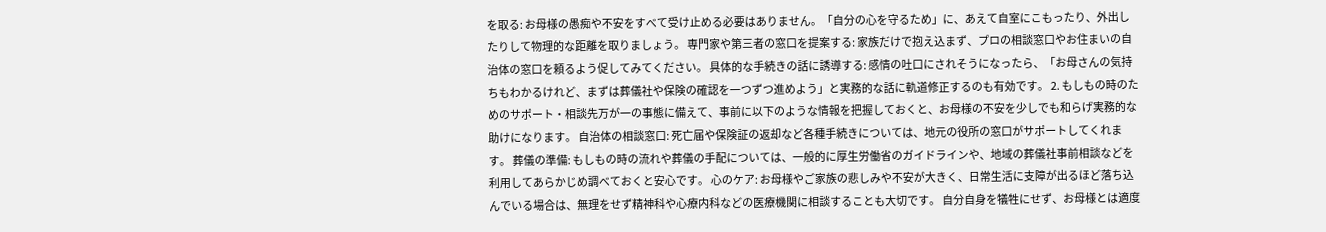を取る: お母様の愚痴や不安をすべて受け止める必要はありません。「自分の心を守るため」に、あえて自室にこもったり、外出したりして物理的な距離を取りましょう。 専門家や第三者の窓口を提案する: 家族だけで抱え込まず、プロの相談窓口やお住まいの自治体の窓口を頼るよう促してみてください。 具体的な手続きの話に誘導する: 感情の吐口にされそうになったら、「お母さんの気持ちもわかるけれど、まずは葬儀社や保険の確認を一つずつ進めよう」と実務的な話に軌道修正するのも有効です。 2. もしもの時のためのサポート・相談先万が一の事態に備えて、事前に以下のような情報を把握しておくと、お母様の不安を少しでも和らげ実務的な助けになります。 自治体の相談窓口: 死亡届や保険証の返却など各種手続きについては、地元の役所の窓口がサポートしてくれます。 葬儀の準備: もしもの時の流れや葬儀の手配については、一般的に厚生労働省のガイドラインや、地域の葬儀社事前相談などを利用してあらかじめ調べておくと安心です。 心のケア: お母様やご家族の悲しみや不安が大きく、日常生活に支障が出るほど落ち込んでいる場合は、無理をせず精神科や心療内科などの医療機関に相談することも大切です。 自分自身を犠牲にせず、お母様とは適度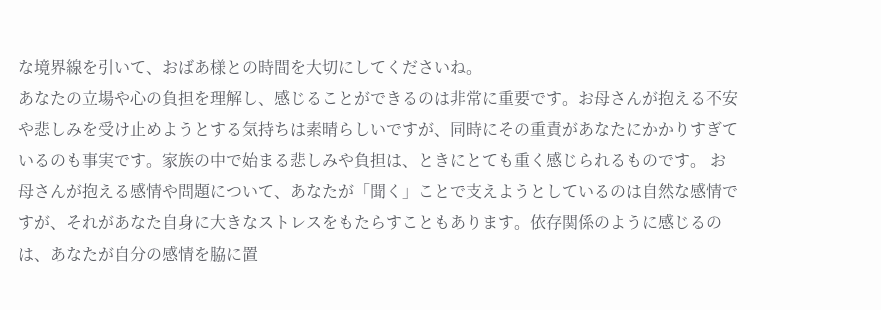な境界線を引いて、おばあ様との時間を大切にしてくださいね。
あなたの立場や心の負担を理解し、感じることができるのは非常に重要です。お母さんが抱える不安や悲しみを受け止めようとする気持ちは素晴らしいですが、同時にその重責があなたにかかりすぎているのも事実です。家族の中で始まる悲しみや負担は、ときにとても重く感じられるものです。 お母さんが抱える感情や問題について、あなたが「聞く」ことで支えようとしているのは自然な感情ですが、それがあなた自身に大きなストレスをもたらすこともあります。依存関係のように感じるのは、あなたが自分の感情を脇に置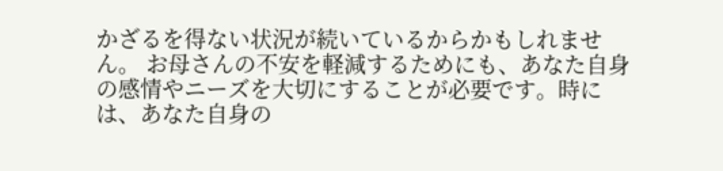かざるを得ない状況が続いているからかもしれません。 お母さんの不安を軽減するためにも、あなた自身の感情やニーズを大切にすることが必要です。時には、あなた自身の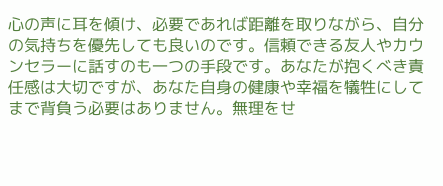心の声に耳を傾け、必要であれば距離を取りながら、自分の気持ちを優先しても良いのです。信頼できる友人やカウンセラーに話すのも一つの手段です。あなたが抱くべき責任感は大切ですが、あなた自身の健康や幸福を犠牲にしてまで背負う必要はありません。無理をせ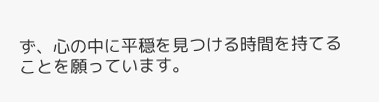ず、心の中に平穏を見つける時間を持てることを願っています。